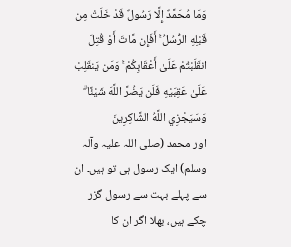وَمَا مُحَمَّدٌ إِلَّا رَسُولٌ قَدْ خَلَتْ مِن قَبْلِهِ الرُّسُلُ ۚ أَفَإِن مَّاتَ أَوْ قُتِلَ انقَلَبْتُمْ عَلَىٰ أَعْقَابِكُمْ ۚ وَمَن يَنقَلِبْ عَلَىٰ عَقِبَيْهِ فَلَن يَضُرَّ اللَّهَ شَيْئًا ۗ وَسَيَجْزِي اللَّهُ الشَّاكِرِينَ
اور محمد (صلی اللہ علیہ وآلہ وسلم) ایک رسول ہی تو ہیں۔ ان سے پہلے بہت سے رسول گزر چکے ہیں، بھلا اگر ان کا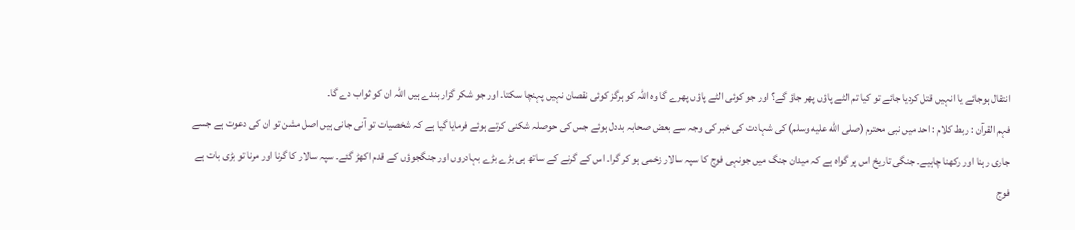انتقال ہوجائے یا انہیں قتل کردیا جائے تو کیا تم الٹے پاؤں پھر جاؤ گے؟ اور جو کوئی الٹے پاؤں پھرے گا وہ اللہ کو ہرگز کوئی نقصان نہیں پہنچا سکتا۔ اور جو شکر گزار بندے ہیں اللہ ان کو ثواب دے گا۔
فہم القرآن : ربط کلام : احد میں نبی محترم (صلى الله عليه وسلم) کی شہادت کی خبر کی وجہ سے بعض صحابہ بددل ہوئے جس کی حوصلہ شکنی کرتے ہوئے فرمایا گیا ہے کہ شخصیات تو آنی جانی ہیں اصل مشن تو ان کی دعوت ہے جسے جاری رہنا اور رکھنا چاہیے۔ جنگی تاریخ اس پر گواہ ہے کہ میدان جنگ میں جونہی فوج کا سپہ سالار زخمی ہو کر گرا۔ اس کے گرنے کے ساتھ ہی بڑے بڑے بہادروں اور جنگجوؤں کے قدم اکھڑ گئے۔ سپہ سالار کا گرنا اور مرنا تو بڑی بات ہے فوج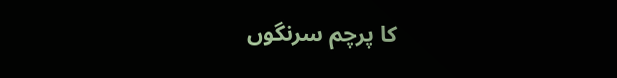کا پرچم سرنگوں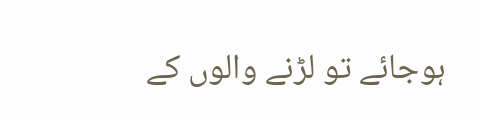ہوجائے تو لڑنے والوں کے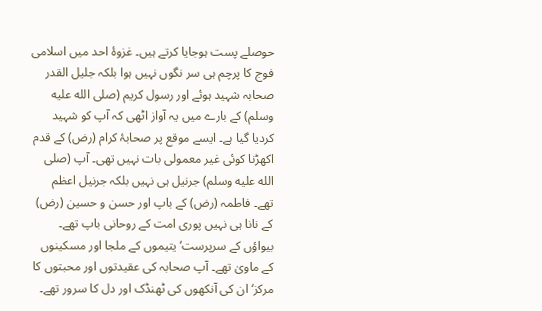حوصلے پست ہوجایا کرتے ہیں۔ غزوۂ احد میں اسلامی فوج کا پرچم ہی سر نگوں نہیں ہوا بلکہ جلیل القدر صحابہ شہید ہوئے اور رسول کریم (صلى الله عليه وسلم) کے بارے میں یہ آواز اٹھی کہ آپ کو شہید کردیا گیا ہے۔ ایسے موقع پر صحابۂ کرام (رض) کے قدم اکھڑنا کوئی غیر معمولی بات نہیں تھی۔ آپ (صلى الله عليه وسلم) جرنیل ہی نہیں بلکہ جرنیل اعظم تھے۔ فاطمہ (رض) کے باپ اور حسن و حسین (رض) کے نانا ہی نہیں پوری امت کے روحانی باپ تھے۔ بیواؤں کے سرپرست‘ یتیموں کے ملجا اور مسکینوں کے ماویٰ تھے۔ آپ صحابہ کی عقیدتوں اور محبتوں کا مرکز‘ ان کی آنکھوں کی ٹھنڈک اور دل کا سرور تھے۔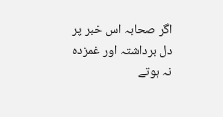اگر صحابہ اس خبر پر دل برداشتہ اور غمزدہ نہ ہوتے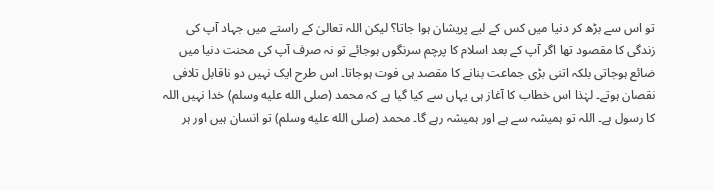تو اس سے بڑھ کر دنیا میں کس کے لیے پریشان ہوا جاتا؟ لیکن اللہ تعالیٰ کے راستے میں جہاد آپ کی زندگی کا مقصود تھا اگر آپ کے بعد اسلام کا پرچم سرنگوں ہوجائے تو نہ صرف آپ کی محنت دنیا میں ضائع ہوجاتی بلکہ اتنی بڑی جماعت بنانے کا مقصد ہی فوت ہوجاتا۔ اس طرح ایک نہیں دو ناقابل تلافی نقصان ہوتے۔ لہٰذا اس خطاب کا آغاز ہی یہاں سے کیا گیا ہے کہ محمد (صلى الله عليه وسلم) خدا نہیں اللہ کا رسول ہے۔ اللہ تو ہمیشہ سے ہے اور ہمیشہ رہے گا۔ محمد (صلى الله عليه وسلم) تو انسان ہیں اور ہر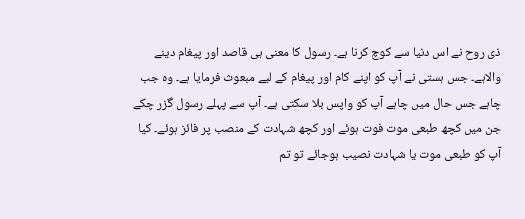ذی روح نے اس دنیا سے کوچ کرنا ہے۔ رسول کا معنی ہی قاصد اور پیغام دینے والاہے۔ جس ہستی نے آپ کو اپنے کام اور پیغام کے لیے مبعوث فرمایا ہے۔ وہ جب چاہے جس حال میں چاہے آپ کو واپس بلا سکتی ہے۔ آپ سے پہلے رسول گزر چکے جن میں کچھ طبعی موت فوت ہوئے اور کچھ شہادت کے منصب پر فائز ہوئے۔ کیا آپ کو طبعی موت یا شہادت نصیب ہوجائے تو تم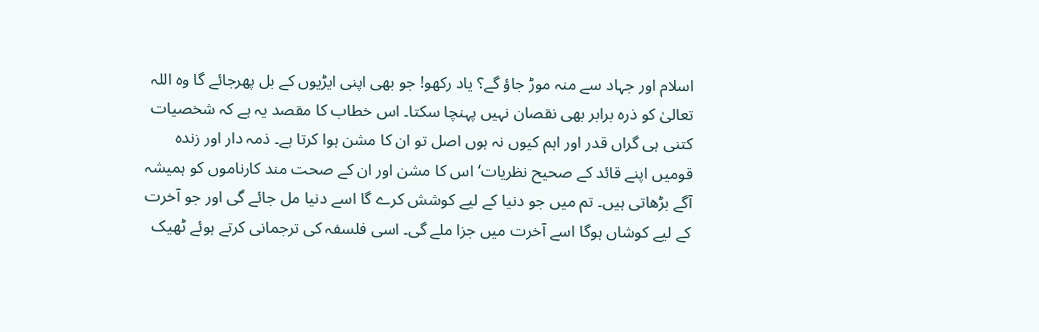اسلام اور جہاد سے منہ موڑ جاؤ گے؟ یاد رکھو! جو بھی اپنی ایڑیوں کے بل پھرجائے گا وہ اللہ تعالیٰ کو ذرہ برابر بھی نقصان نہیں پہنچا سکتا۔ اس خطاب کا مقصد یہ ہے کہ شخصیات کتنی ہی گراں قدر اور اہم کیوں نہ ہوں اصل تو ان کا مشن ہوا کرتا ہے۔ ذمہ دار اور زندہ قومیں اپنے قائد کے صحیح نظریات‘ اس کا مشن اور ان کے صحت مند کارناموں کو ہمیشہ آگے بڑھاتی ہیں۔ تم میں جو دنیا کے لیے کوشش کرے گا اسے دنیا مل جائے گی اور جو آخرت کے لیے کوشاں ہوگا اسے آخرت میں جزا ملے گی۔ اسی فلسفہ کی ترجمانی کرتے ہوئے ٹھیک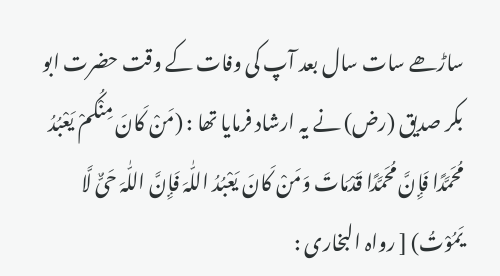ساڑھے سات سال بعد آپ کی وفات کے وقت حضرت ابو بکر صدیق (رض) نے یہ ارشاد فرمایا تھا : (مَنْ کَانَ مِنْکُمْ یَعْبُدُ مُحَمَّدًا فَإِنَّ مُحَمَّدًا قَدْمَاتَ وَمَنْ کَانَ یَعْبُدُ اللّٰہَ فَإِنَّ اللّٰہَ حَیٌّ لَّا یَمُوْتُ) [ رواہ البخاری :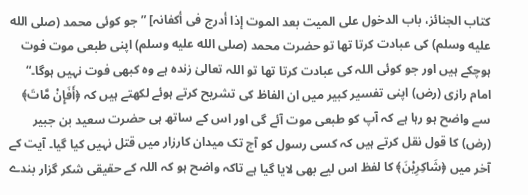کتاب الجنائز، باب الدخول علی المیت بعد الموت إذا أدرج فی أکفانہ] ” جو کوئی محمد (صلى الله عليه وسلم) کی عبادت کرتا تھا تو حضرت محمد (صلى الله عليه وسلم) اپنی طبعی موت فوت ہوچکے ہیں اور جو کوئی اللہ کی عبادت کرتا تھا تو اللہ تعالیٰ زندہ ہے وہ کبھی فوت نہیں ہوگا۔“ امام رازی (رض) اپنی تفسیر کبیر میں ان الفاظ کی تشریح کرتے ہوئے لکھتے ہیں کہ ﴿أَفَإِنْ مَّاتَ﴾ سے واضح ہو رہا ہے کہ آپ کو طبعی موت آئے گی اور اس کے ساتھ ہی حضرت سعید بن جبیر (رض) کا قول نقل کرتے ہیں کہ کسی رسول کو آج تک میدان کارزار میں قتل نہیں کیا گیا۔ آیت کے آخر میں ﴿شَاکِرِیْنَ﴾ کا لفظ اس لیے بھی لایا گیا ہے تاکہ واضح ہو کہ اللہ کے حقیقی شکر گزار بندے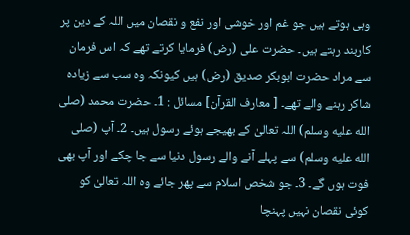وہی ہوتے ہیں جو غم اور خوشی اور نفع و نقصان میں اللہ کے دین پر کاربند رہتے ہیں۔ حضرت علی (رض) فرمایا کرتے تھے کہ اس فرمان سے مراد حضرت ابوبکر صدیق (رض) ہیں کیونکہ وہ سب سے زیادہ شاکر رہنے والے تھے۔ [ معارف القرآن] مسائل : 1۔ حضرت محمد (صلى الله عليه وسلم) اللہ تعالیٰ کے بھیجے ہوئے رسول ہیں۔ 2۔ آپ (صلى الله عليه وسلم) سے پہلے آنے والے رسول دنیا سے جا چکے اور آپ بھی فوت ہوں گے۔ 3۔ جو شخص اسلام سے پھر جائے وہ اللہ تعالیٰ کو کوئی نقصان نہیں پہنچا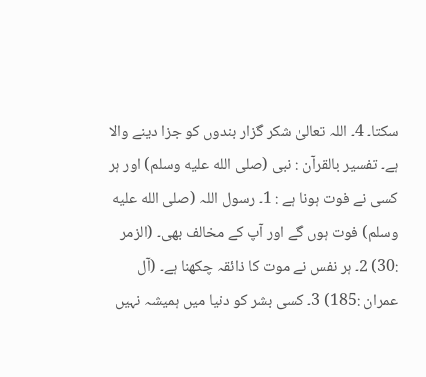سکتا۔ 4۔ اللہ تعالیٰ شکر گزار بندوں کو جزا دینے والا ہے۔ تفسیر بالقرآن : نبی (صلى الله عليه وسلم) اور ہر کسی نے فوت ہونا ہے : 1۔ رسول اللہ (صلى الله عليه وسلم) فوت ہوں گے اور آپ کے مخالف بھی۔ (الزمر :30) 2۔ ہر نفس نے موت کا ذائقہ چکھنا ہے۔ (آل عمران :185) 3۔ کسی بشر کو دنیا میں ہمیشہ نہیں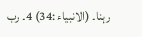رہنا۔ (الانبیاء :34) 4۔ رب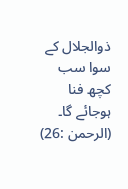ذوالجلال کے سوا سب کچھ فنا ہوجائے گا۔ (الرحمن :26)